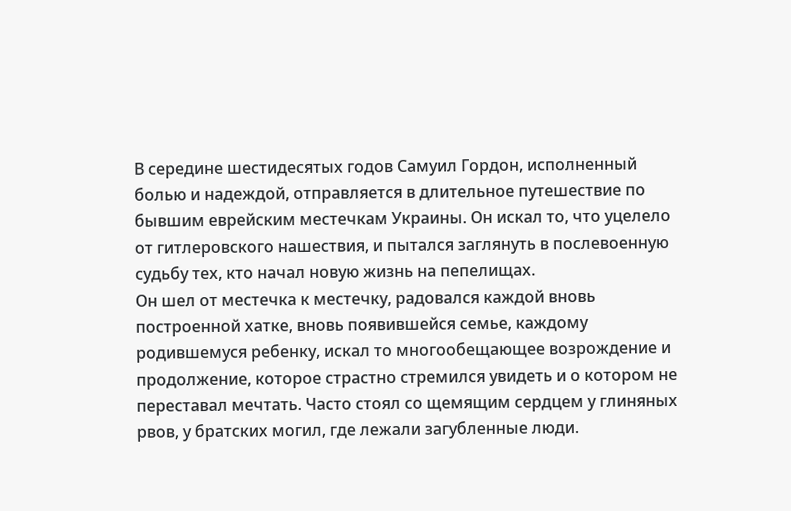В середине шестидесятых годов Самуил Гордон, исполненный болью и надеждой, отправляется в длительное путешествие по бывшим еврейским местечкам Украины. Он искал то, что уцелело от гитлеровского нашествия, и пытался заглянуть в послевоенную судьбу тех, кто начал новую жизнь на пепелищах.
Он шел от местечка к местечку, радовался каждой вновь построенной хатке, вновь появившейся семье, каждому родившемуся ребенку, искал то многообещающее возрождение и продолжение, которое страстно стремился увидеть и о котором не переставал мечтать. Часто стоял со щемящим сердцем у глиняных рвов, у братских могил, где лежали загубленные люди.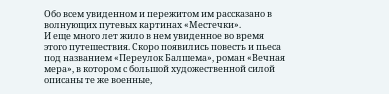Обо всем увиденном и пережитом им рассказано в волнующих путевых картинах «Местечки».
И еще много лет жило в нем увиденное во время этого путешествия. Скоро появились повесть и пьеса под названием «Переулок Балшема», роман «Вечная мера», в котором с большой художественной силой описаны те же военные,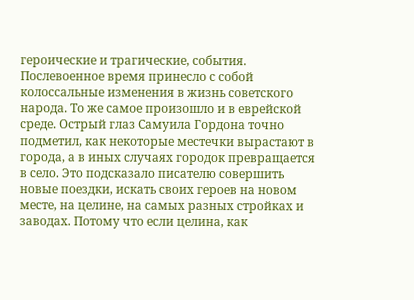героические и трагические, события.
Послевоенное время принесло с собой колоссальные изменения в жизнь советского народа. То же самое произошло и в еврейской среде. Острый глаз Самуила Гордона точно подметил, как некоторые местечки вырастают в города, а в иных случаях городок превращается в село. Это подсказало писателю совершить новые поездки, искать своих героев на новом месте, на целине, на самых разных стройках и заводах. Потому что если целина, как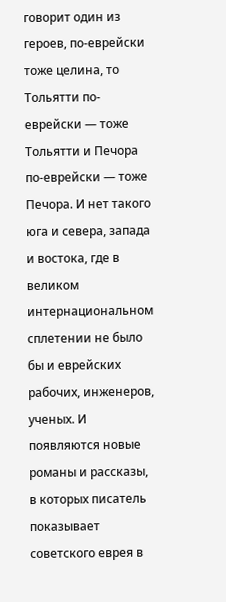говорит один из героев, по-еврейски тоже целина, то Тольятти по-еврейски — тоже Тольятти и Печора по-еврейски — тоже Печора. И нет такого юга и севера, запада и востока, где в великом интернациональном сплетении не было бы и еврейских рабочих, инженеров, ученых. И появляются новые романы и рассказы, в которых писатель показывает советского еврея в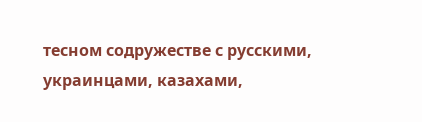тесном содружестве с русскими, украинцами, казахами,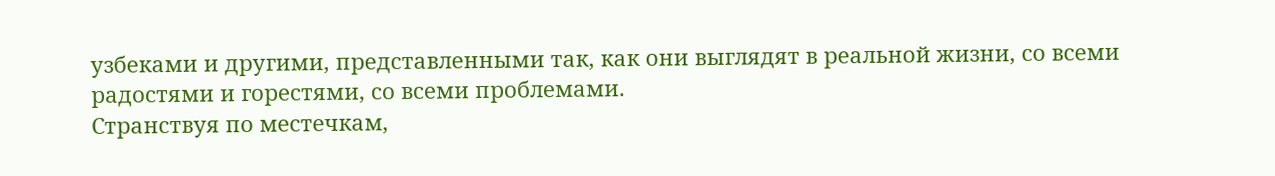узбеками и другими, представленными так, как они выглядят в реальной жизни, со всеми радостями и горестями, со всеми проблемами.
Странствуя по местечкам,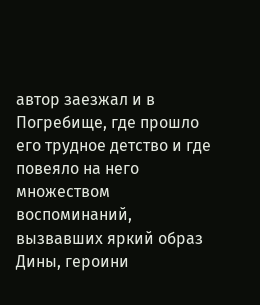автор заезжал и в Погребище, где прошло его трудное детство и где повеяло на него множеством воспоминаний, вызвавших яркий образ Дины, героини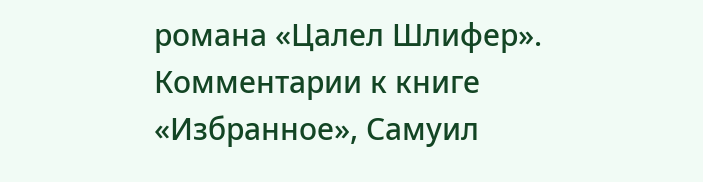романа «Цалел Шлифер».
Комментарии к книге «Избранное», Самуил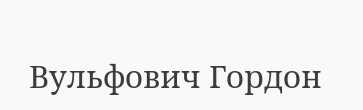Вульфович Гордон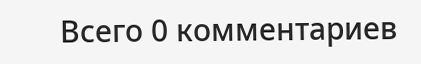Всего 0 комментариев